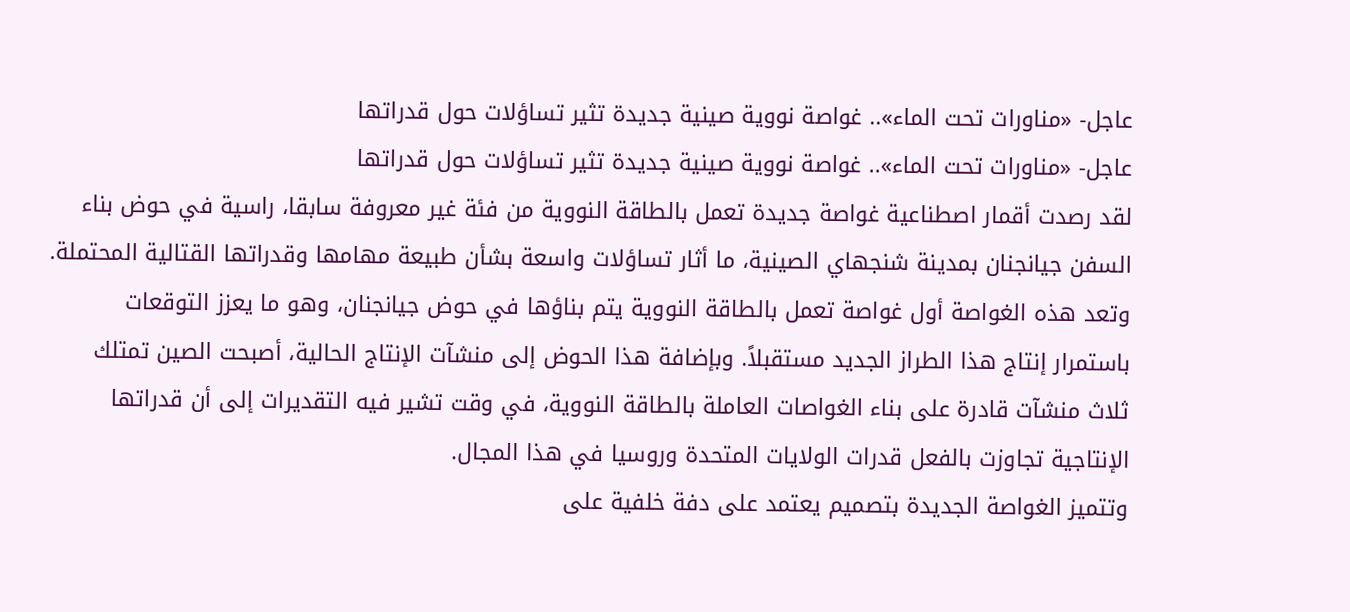عاجل- «مناورات تحت الماء».. غواصة نووية صينية جديدة تثير تساؤلات حول قدراتها
عاجل- «مناورات تحت الماء».. غواصة نووية صينية جديدة تثير تساؤلات حول قدراتها
لقد رصدت أقمار اصطناعية غواصة جديدة تعمل بالطاقة النووية من فئة غير معروفة سابقا، راسية في حوض بناء السفن جيانجنان بمدينة شنجهاي الصينية، ما أثار تساؤلات واسعة بشأن طبيعة مهامها وقدراتها القتالية المحتملة.
وتعد هذه الغواصة أول غواصة تعمل بالطاقة النووية يتم بناؤها في حوض جيانجنان، وهو ما يعزز التوقعات باستمرار إنتاج هذا الطراز الجديد مستقبلاً. وبإضافة هذا الحوض إلى منشآت الإنتاج الحالية، أصبحت الصين تمتلك ثلاث منشآت قادرة على بناء الغواصات العاملة بالطاقة النووية، في وقت تشير فيه التقديرات إلى أن قدراتها الإنتاجية تجاوزت بالفعل قدرات الولايات المتحدة وروسيا في هذا المجال.
وتتميز الغواصة الجديدة بتصميم يعتمد على دفة خلفية على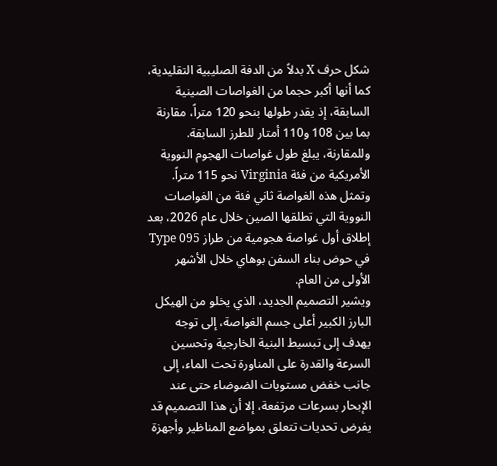شكل حرف X بدلاً من الدفة الصليبية التقليدية، كما أنها أكبر حجما من الغواصات الصينية السابقة، إذ يقدر طولها بنحو 120 متراً، مقارنة بما بين 108 و110 أمتار للطرز السابقة. وللمقارنة، يبلغ طول غواصات الهجوم النووية الأمريكية من فئة Virginia نحو 115 متراً.
وتمثل هذه الغواصة ثاني فئة من الغواصات النووية التي تطلقها الصين خلال عام 2026، بعد إطلاق أول غواصة هجومية من طراز Type 095 في حوض بناء السفن بوهاي خلال الأشهر الأولى من العام.
ويشير التصميم الجديد، الذي يخلو من الهيكل البارز الكبير أعلى جسم الغواصة، إلى توجه يهدف إلى تبسيط البنية الخارجية وتحسين السرعة والقدرة على المناورة تحت الماء، إلى جانب خفض مستويات الضوضاء حتى عند الإبحار بسرعات مرتفعة، إلا أن هذا التصميم قد يفرض تحديات تتعلق بمواضع المناظير وأجهزة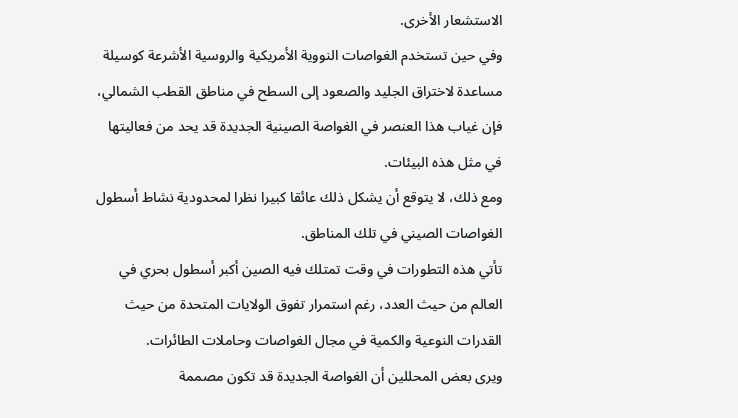الاستشعار الأخرى.
وفي حين تستخدم الغواصات النووية الأمريكية والروسية الأشرعة كوسيلة مساعدة لاختراق الجليد والصعود إلى السطح في مناطق القطب الشمالي، فإن غياب هذا العنصر في الغواصة الصينية الجديدة قد يحد من فعاليتها في مثل هذه البيئات.
ومع ذلك، لا يتوقع أن يشكل ذلك عائقا كبيرا نظرا لمحدودية نشاط أسطول الغواصات الصيني في تلك المناطق.
تأتي هذه التطورات في وقت تمتلك فيه الصين أكبر أسطول بحري في العالم من حيث العدد، رغم استمرار تفوق الولايات المتحدة من حيث القدرات النوعية والكمية في مجال الغواصات وحاملات الطائرات.
ويرى بعض المحللين أن الغواصة الجديدة قد تكون مصممة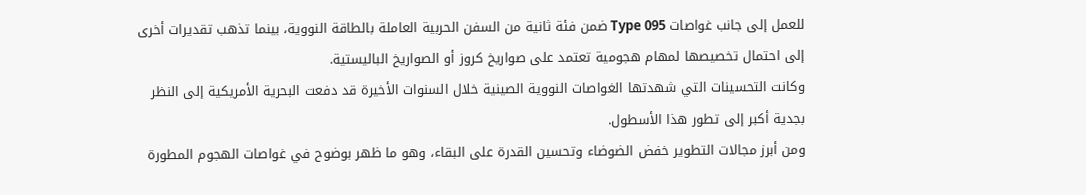للعمل إلى جانب غواصات Type 095 ضمن فئة ثانية من السفن الحربية العاملة بالطاقة النووية، بينما تذهب تقديرات أخرى إلى احتمال تخصيصها لمهام هجومية تعتمد على صواريخ كروز أو الصواريخ الباليستية.
وكانت التحسينات التي شهدتها الغواصات النووية الصينية خلال السنوات الأخيرة قد دفعت البحرية الأمريكية إلى النظر بجدية أكبر إلى تطور هذا الأسطول.
ومن أبرز مجالات التطوير خفض الضوضاء وتحسين القدرة على البقاء، وهو ما ظهر بوضوح في غواصات الهجوم المطورة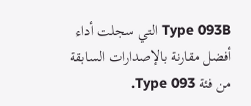Type 093B التي سجلت أداء أفضل مقارنة بالإصدارات السابقة من فئة Type 093.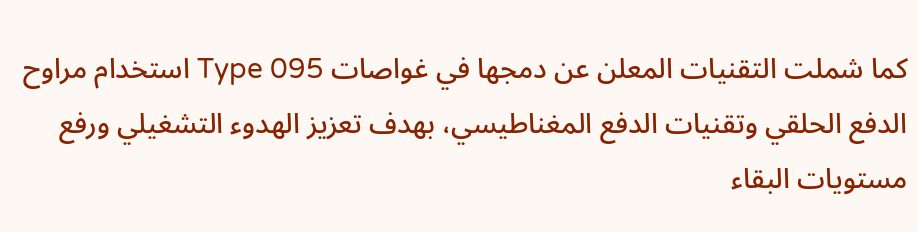كما شملت التقنيات المعلن عن دمجها في غواصات Type 095 استخدام مراوح الدفع الحلقي وتقنيات الدفع المغناطيسي، بهدف تعزيز الهدوء التشغيلي ورفع مستويات البقاء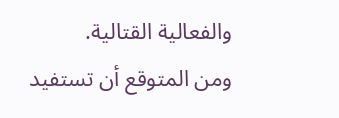والفعالية القتالية.
ومن المتوقع أن تستفيد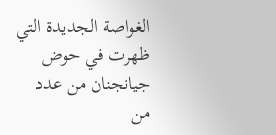الغواصة الجديدة التي ظهرت في حوض جيانجنان من عدد من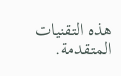هذه التقنيات المتقدمة.